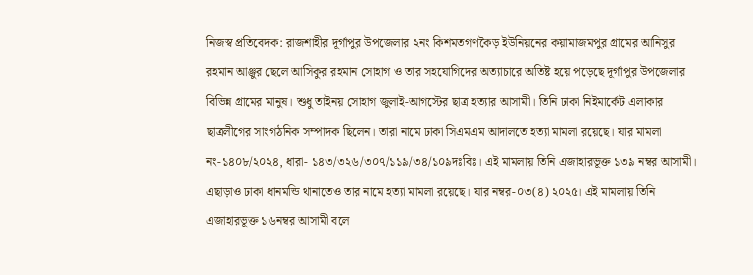নিজস্ব প্রতিবেদক: রাজশাহীর দূর্গাপুর উপজেলার ২নং কিশমতগণকৈড় ইউনিয়নের কয়ামাজমপুর গ্রামের আনিসুর রহমান আঞ্জুর ছেলে আসিকুর রহমান সোহাগ ও তার সহযোগিদের অত্যাচারে অতিষ্ট হয়ে পড়েছে দূর্গাপুর উপজেলার বিভিন্ন গ্রামের মানুষ। শুধু তাইনয় সোহাগ জুলাই-আগস্টের ছাত্র হত্যার আসামী। তিনি ঢাকা নিইমার্কেট এলাকার ছাত্রলীগের সাংগঠনিক সম্পাদক ছিলেন। তারা নামে ঢাকা সিএমএম আদালতে হত্যা মামলা রয়েছে। যার মামলা নং-১৪০৮/২০২৪, ধারা- ১৪৩/৩২৬/৩০৭/১১৯/৩৪/১০৯দঃবিঃ। এই মামলায় তিনি এজাহারভূক্ত ১৩৯ নম্বর আসামী। এছাড়াও ঢাকা ধানমন্ডি থানাতেও তার নামে হত্যা মামলা রয়েছে। যার নম্বর-০৩(৪) ২০২৫। এই মামলায় তিনি এজাহারভূক্ত ১৬নম্বর আসামী বলে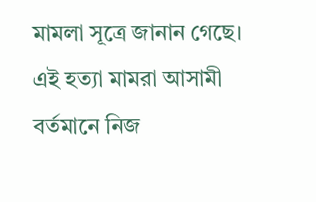মামলা সূত্রে জানান গেছে।
এই হত্যা মামরা আসামী বর্তমানে নিজ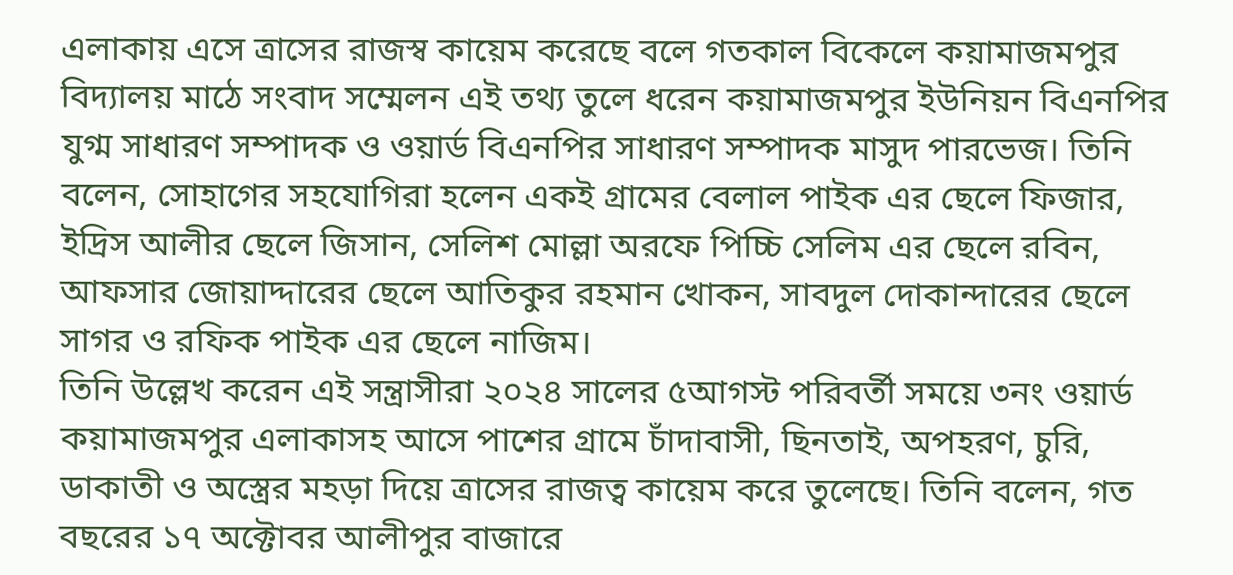এলাকায় এসে ত্রাসের রাজস্ব কায়েম করেছে বলে গতকাল বিকেলে কয়ামাজমপুর বিদ্যালয় মাঠে সংবাদ সম্মেলন এই তথ্য তুলে ধরেন কয়ামাজমপুর ইউনিয়ন বিএনপির যুগ্ম সাধারণ সম্পাদক ও ওয়ার্ড বিএনপির সাধারণ সম্পাদক মাসুদ পারভেজ। তিনি বলেন, সোহাগের সহযোগিরা হলেন একই গ্রামের বেলাল পাইক এর ছেলে ফিজার, ইদ্রিস আলীর ছেলে জিসান, সেলিশ মোল্লা অরফে পিচ্চি সেলিম এর ছেলে রবিন, আফসার জোয়াদ্দারের ছেলে আতিকুর রহমান খোকন, সাবদুল দোকান্দারের ছেলে সাগর ও রফিক পাইক এর ছেলে নাজিম।
তিনি উল্লেখ করেন এই সন্ত্রাসীরা ২০২৪ সালের ৫আগস্ট পরিবর্তী সময়ে ৩নং ওয়ার্ড কয়ামাজমপুর এলাকাসহ আসে পাশের গ্রামে চাঁদাবাসী, ছিনতাই, অপহরণ, চুরি, ডাকাতী ও অস্ত্রের মহড়া দিয়ে ত্রাসের রাজত্ব কায়েম করে তুলেছে। তিনি বলেন, গত বছরের ১৭ অক্টোবর আলীপুর বাজারে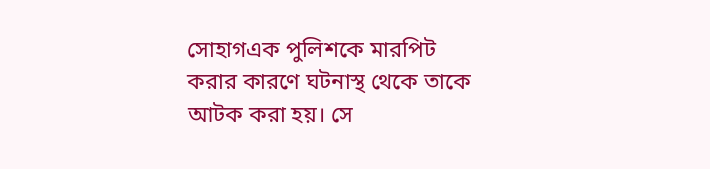সোহাগএক পুলিশকে মারপিট করার কারণে ঘটনাস্থ থেকে তাকে আটক করা হয়। সে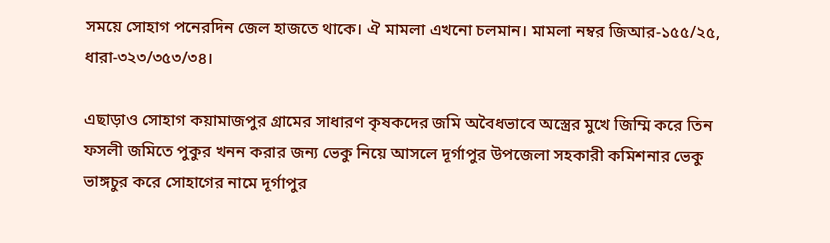সময়ে সোহাগ পনেরদিন জেল হাজতে থাকে। ঐ মামলা এখনো চলমান। মামলা নম্বর জিআর-১৫৫/২৫, ধারা-৩২৩/৩৫৩/৩৪।

এছাড়াও সোহাগ কয়ামাজপুর গ্রামের সাধারণ কৃষকদের জমি অবৈধভাবে অস্ত্রের মুখে জিম্মি করে তিন ফসলী জমিতে পুকুর খনন করার জন্য ভেকু নিয়ে আসলে দূর্গাপুর উপজেলা সহকারী কমিশনার ভেকু ভাঙ্গচুর করে সোহাগের নামে দূর্গাপুর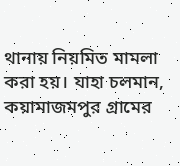থানায় নিয়মিত মামলা করা হয়। যাহা চলমান, কয়ামাজমপুর গ্রামের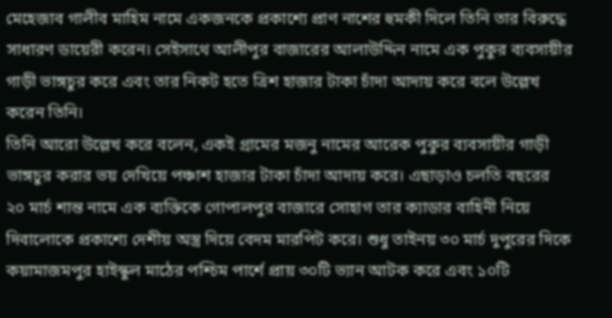মেহেজাব গালীব মাহিম নামে একজনকে প্রকাশ্যে প্রাণ নাশের হুমকী দিলে তিনি তার বিরুদ্ধে সাধারণ ডায়েরী করেন। সেইসাথে আলীপুর বাজারের আলাউদ্দিন নামে এক পুকুর ব্যবসায়ীর গাড়ী ভাঙ্গচুর করে এবং তার নিকট হতে ত্রিশ হাজার টাকা চাঁদা আদায় করে বলে উল্লেখ করেন তিনি।
তিনি আরো উল্লেখ করে বলেন, একই গ্রামের মজনু নামের আরেক পুকুর ব্যবসায়ীর গাড়ী ভাঙ্গচুর করার ভয় দেখিয়ে পঞ্চাশ হাজার টাকা চাঁদা আদায় করে। এছাড়াও চলতি বছরের ২০ মার্চ শান্ত নামে এক ব্যক্তিকে গোপালপুর বাজারে সোহাগ তার ক্যাডার বাহিনী নিয়ে দিবালোকে প্রকাশ্যে দেশীয় অস্ত্র দিয়ে বেদম মারপিট করে। শুধু তাইনয় ৩০ মার্চ দুপুরের দিকে কয়ামাজমপুর হাইস্কুল মাঠের পশ্চিম পার্শে প্রায় ৩০টি ভ্যান আটক করে এবং ১০টি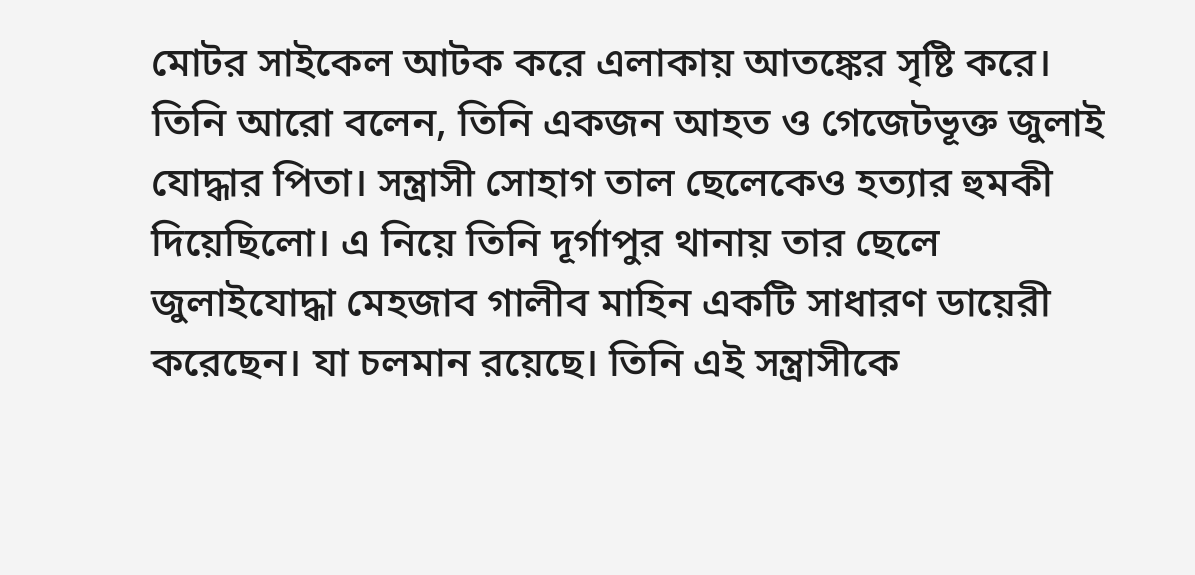মোটর সাইকেল আটক করে এলাকায় আতঙ্কের সৃষ্টি করে।
তিনি আরো বলেন, তিনি একজন আহত ও গেজেটভূক্ত জুলাই যোদ্ধার পিতা। সন্ত্রাসী সোহাগ তাল ছেলেকেও হত্যার হুমকী দিয়েছিলো। এ নিয়ে তিনি দূর্গাপুর থানায় তার ছেলে জুলাইযোদ্ধা মেহজাব গালীব মাহিন একটি সাধারণ ডায়েরী করেছেন। যা চলমান রয়েছে। তিনি এই সন্ত্রাসীকে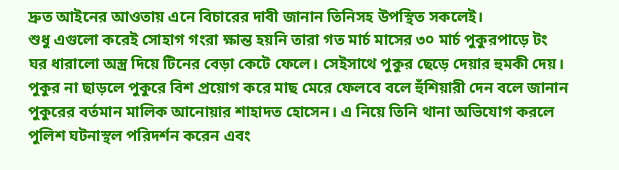দ্রুত আইনের আওতায় এনে বিচারের দাবী জানান তিনিসহ উপস্থিত সকলেই।
শুধু এগুলো করেই সোহাগ গংরা ক্ষান্ত হয়নি তারা গত মার্চ মাসের ৩০ মার্চ পুকুরপাড়ে টং ঘর ধারালো অস্ত্র দিয়ে টিনের বেড়া কেটে ফেলে। সেইসাথে পুকুর ছেড়ে দেয়ার হুমকী দেয়। পুকুর না ছাড়লে পুকুরে বিশ প্রয়োগ করে মাছ মেরে ফেলবে বলে হুঁশিয়ারী দেন বলে জানান পুকুরের বর্তমান মালিক আনোয়ার শাহাদত হোসেন। এ নিয়ে তিনি থানা অভিযোগ করলে পুলিশ ঘটনাস্থল পরিদর্শন করেন এবং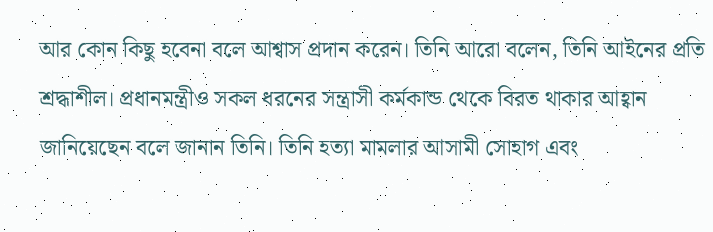আর কোন কিছু হবেনা বলে আশ্বাস প্রদান করেন। তিনি আরো বলেন, তিনি আইনের প্রতি শ্রদ্ধাশীল। প্রধানমন্ত্রীও সকল ধরনের সন্ত্রাসী কর্মকান্ড থেকে বিরত থাকার আহ্বান জানিয়েছেন বলে জানান তিনি। তিনি হত্যা মামলার আসামী সোহাগ এবং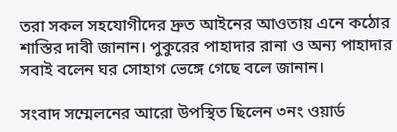তরা সকল সহযোগীদের দ্রুত আইনের আওতায় এনে কঠোর শাস্তির দাবী জানান। পুকুরের পাহাদার রানা ও অন্য পাহাদার সবাই বলেন ঘর সোহাগ ভেঙ্গে গেছে বলে জানান।

সংবাদ সম্মেলনের আরো উপস্থিত ছিলেন ৩নং ওয়ার্ড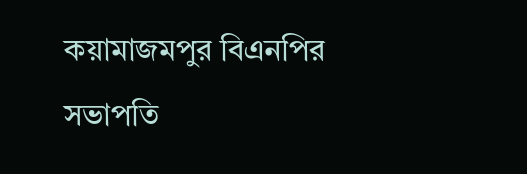কয়ামাজমপুর বিএনপির সভাপতি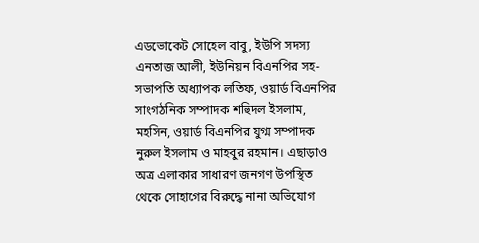এডভোকেট সোহেল বাবু, ইউপি সদস্য এনতাজ আলী, ইউনিয়ন বিএনপির সহ-সভাপতি অধ্যাপক লতিফ, ওয়ার্ড বিএনপির সাংগঠনিক সম্পাদক শহিুদল ইসলাম, মহসিন, ওয়ার্ড বিএনপির যুগ্ম সম্পাদক নুরুল ইসলাম ও মাহবুর রহমান। এছাড়াও অত্র এলাকার সাধারণ জনগণ উপস্থিত থেকে সোহাগের বিরুদ্ধে নানা অভিযোগ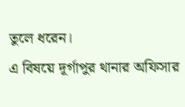তুলে ধরেন।
এ বিষয়ে দূর্গাপুর থানার অফিসার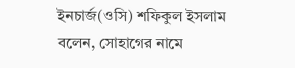ইনচার্জ(ওসি) শফিকুল ইসলাম বলেন, সোহাগের নামে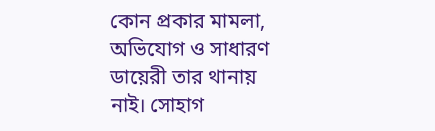কোন প্রকার মামলা, অভিযোগ ও সাধারণ ডায়েরী তার থানায় নাই। সোহাগ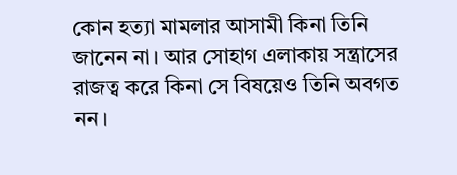কোন হত্যা মামলার আসামী কিনা তিনি জানেন না। আর সোহাগ এলাকায় সন্ত্রাসের রাজত্ব করে কিনা সে বিষয়েও তিনি অবগত নন।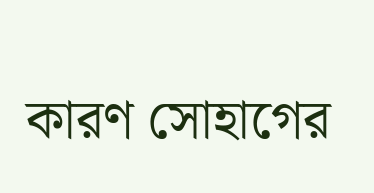কারণ সোহাগের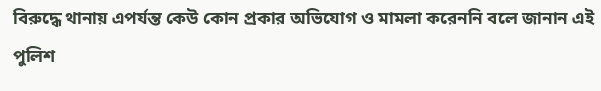বিরুদ্ধে থানায় এপর্যন্ত কেউ কোন প্রকার অভিযোগ ও মামলা করেননি বলে জানান এই পুলিশ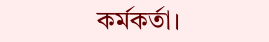কর্মকর্তা।